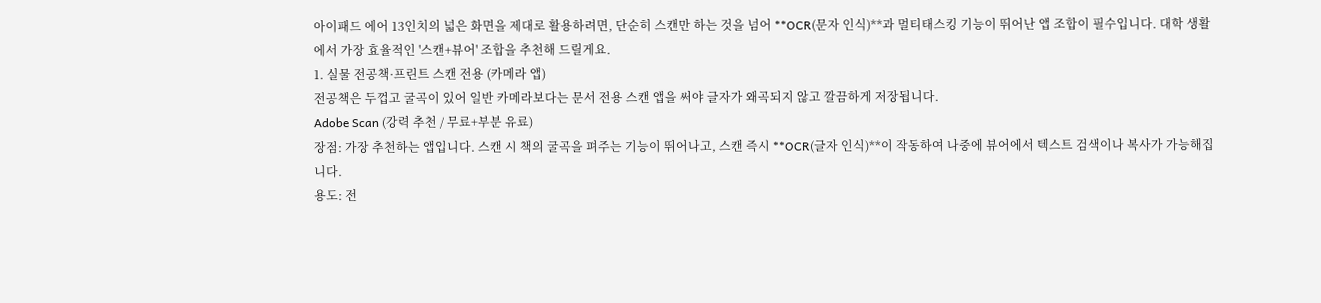아이패드 에어 13인치의 넓은 화면을 제대로 활용하려면, 단순히 스캔만 하는 것을 넘어 **OCR(문자 인식)**과 멀티태스킹 기능이 뛰어난 앱 조합이 필수입니다. 대학 생활에서 가장 효율적인 '스캔+뷰어' 조합을 추천해 드릴게요.
1. 실물 전공책·프린트 스캔 전용 (카메라 앱)
전공책은 두껍고 굴곡이 있어 일반 카메라보다는 문서 전용 스캔 앱을 써야 글자가 왜곡되지 않고 깔끔하게 저장됩니다.
Adobe Scan (강력 추천 / 무료+부분 유료)
장점: 가장 추천하는 앱입니다. 스캔 시 책의 굴곡을 펴주는 기능이 뛰어나고, 스캔 즉시 **OCR(글자 인식)**이 작동하여 나중에 뷰어에서 텍스트 검색이나 복사가 가능해집니다.
용도: 전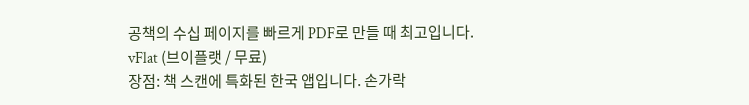공책의 수십 페이지를 빠르게 PDF로 만들 때 최고입니다.
vFlat (브이플랫 / 무료)
장점: 책 스캔에 특화된 한국 앱입니다. 손가락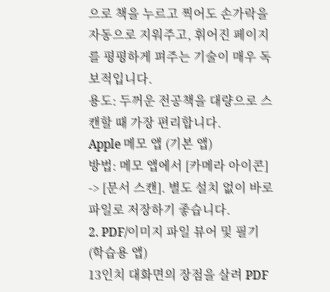으로 책을 누르고 찍어도 손가락을 자동으로 지워주고, 휘어진 페이지를 평평하게 펴주는 기술이 매우 독보적입니다.
용도: 두꺼운 전공책을 대량으로 스캔할 때 가장 편리합니다.
Apple 메모 앱 (기본 앱)
방법: 메모 앱에서 [카메라 아이콘] -> [문서 스캔]. 별도 설치 없이 바로 파일로 저장하기 좋습니다.
2. PDF/이미지 파일 뷰어 및 필기 (학습용 앱)
13인치 대화면의 장점을 살려 PDF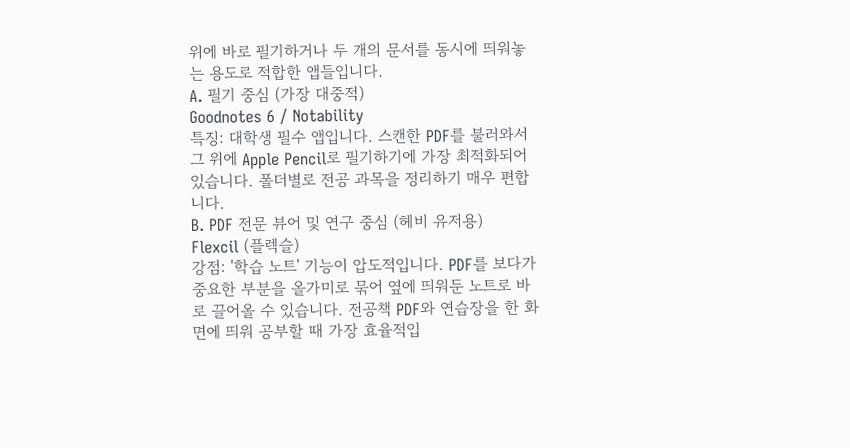위에 바로 필기하거나 두 개의 문서를 동시에 띄워놓는 용도로 적합한 앱들입니다.
A. 필기 중심 (가장 대중적)
Goodnotes 6 / Notability
특징: 대학생 필수 앱입니다. 스캔한 PDF를 불러와서 그 위에 Apple Pencil로 필기하기에 가장 최적화되어 있습니다. 폴더별로 전공 과목을 정리하기 매우 편합니다.
B. PDF 전문 뷰어 및 연구 중심 (헤비 유저용)
Flexcil (플렉슬)
강점: '학습 노트' 기능이 압도적입니다. PDF를 보다가 중요한 부분을 올가미로 묶어 옆에 띄워둔 노트로 바로 끌어올 수 있습니다. 전공책 PDF와 연습장을 한 화면에 띄워 공부할 때 가장 효율적입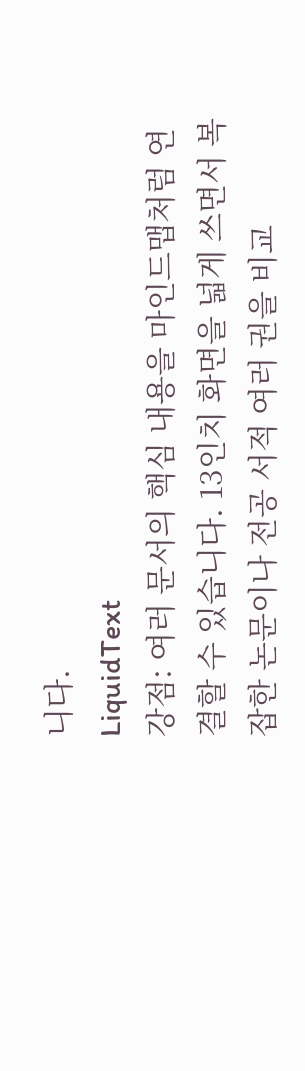니다.
LiquidText
강점: 여러 문서의 핵심 내용을 마인드맵처럼 연결할 수 있습니다. 13인치 화면을 넓게 쓰면서 복잡한 논문이나 전공 서적 여러 권을 비교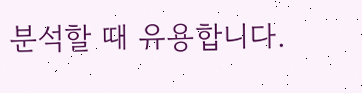분석할 때 유용합니다.